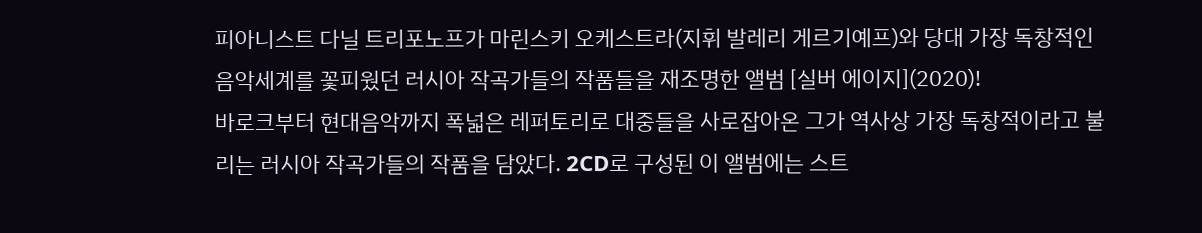피아니스트 다닐 트리포노프가 마린스키 오케스트라(지휘 발레리 게르기예프)와 당대 가장 독창적인 음악세계를 꽃피웠던 러시아 작곡가들의 작품들을 재조명한 앨범 [실버 에이지](2020)!
바로크부터 현대음악까지 폭넓은 레퍼토리로 대중들을 사로잡아온 그가 역사상 가장 독창적이라고 불리는 러시아 작곡가들의 작품을 담았다. 2CD로 구성된 이 앨범에는 스트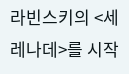라빈스키의 <세레나데>를 시작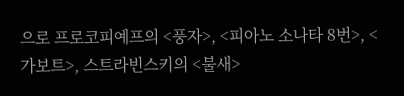으로 프로코피예프의 <풍자>, <피아노 소나타 8번>, <가보트>, 스트라빈스키의 <불새>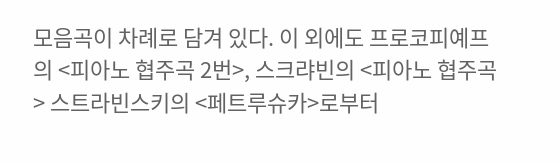모음곡이 차례로 담겨 있다. 이 외에도 프로코피예프의 <피아노 협주곡 2번>, 스크랴빈의 <피아노 협주곡> 스트라빈스키의 <페트루슈카>로부터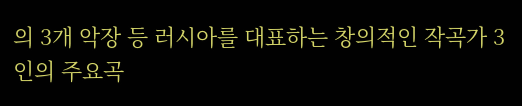의 3개 악장 등 러시아를 대표하는 창의적인 작곡가 3인의 주요곡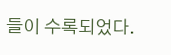들이 수록되었다.